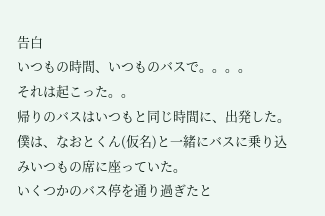告白
いつもの時間、いつものバスで。。。。
それは起こった。。
帰りのバスはいつもと同じ時間に、出発した。
僕は、なおとくん(仮名)と一緒にバスに乗り込みいつもの席に座っていた。
いくつかのバス停を通り過ぎたと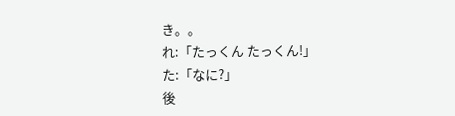き。。
れ:「たっくん たっくん!」
た:「なに?」
後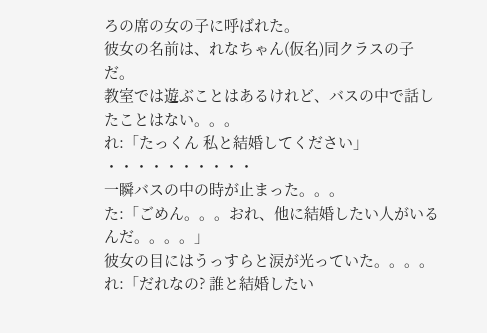ろの席の女の子に呼ばれた。
彼女の名前は、れなちゃん(仮名)同クラスの子だ。
教室では遊ぶことはあるけれど、バスの中で話したことはない。。。
れ:「たっくん 私と結婚してください」
・・・・・・・・・・
一瞬バスの中の時が止まった。。。
た:「ごめん。。。おれ、他に結婚したい人がいるんだ。。。。」
彼女の目にはうっすらと涙が光っていた。。。。
れ:「だれなの? 誰と結婚したい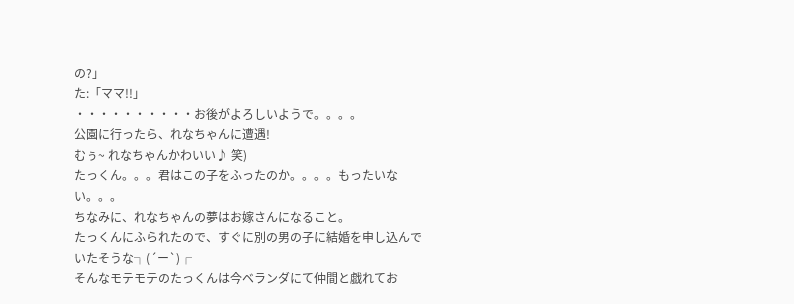の?」
た:「ママ!!」
・・・・・・・・・・お後がよろしいようで。。。。
公園に行ったら、れなちゃんに遭遇!
むぅ~ れなちゃんかわいい♪ 笑)
たっくん。。。君はこの子をふったのか。。。。もったいない。。。
ちなみに、れなちゃんの夢はお嫁さんになること。
たっくんにふられたので、すぐに別の男の子に結婚を申し込んでいたそうな┐(´ー`)┌
そんなモテモテのたっくんは今ベランダにて仲間と戯れてお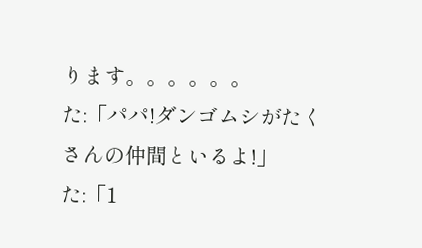ります。。。。。。
た:「パパ!ダンゴムシがたくさんの仲間といるよ!」
た:「1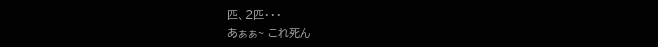匹、2匹・・・
あぁぁ~ これ死ん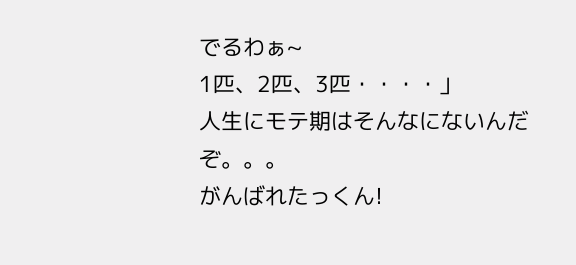でるわぁ~
1匹、2匹、3匹・・・・」
人生にモテ期はそんなにないんだぞ。。。
がんばれたっくん!